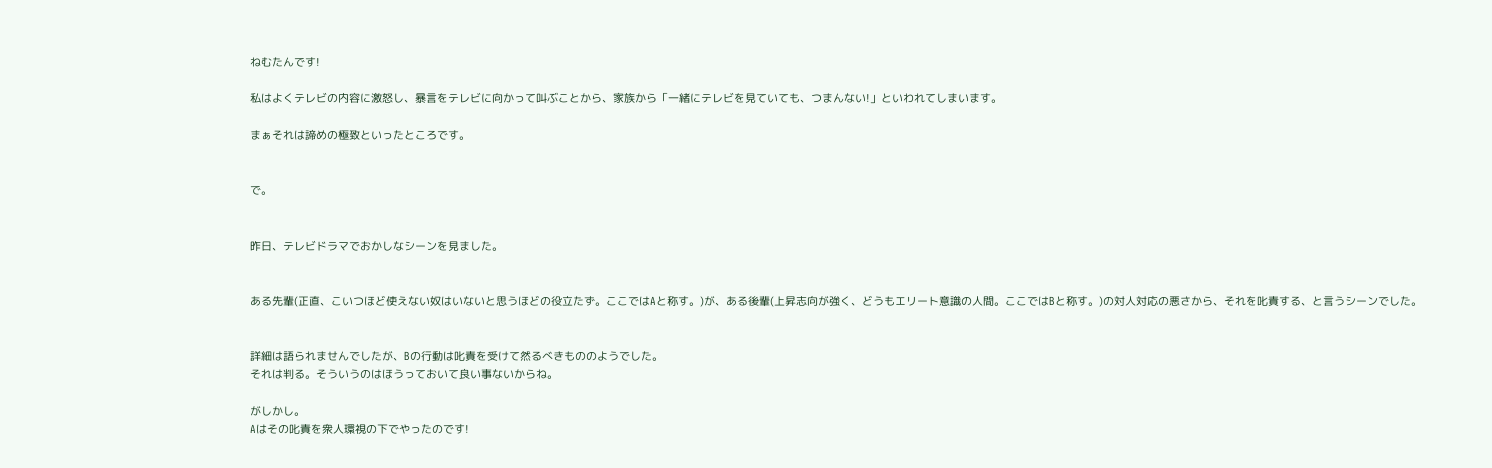ねむたんです!

私はよくテレビの内容に激怒し、暴言をテレビに向かって叫ぶことから、家族から「一緒にテレビを見ていても、つまんない!」といわれてしまいます。

まぁそれは諦めの極致といったところです。


で。


昨日、テレビドラマでおかしなシーンを見ました。


ある先輩(正直、こいつほど使えない奴はいないと思うほどの役立たず。ここではAと称す。)が、ある後輩(上昇志向が強く、どうもエリート意識の人間。ここではBと称す。)の対人対応の悪さから、それを叱責する、と言うシーンでした。


詳細は語られませんでしたが、Bの行動は叱責を受けて然るべきもののようでした。
それは判る。そういうのはほうっておいて良い事ないからね。

がしかし。
Aはその叱責を衆人環視の下でやったのです!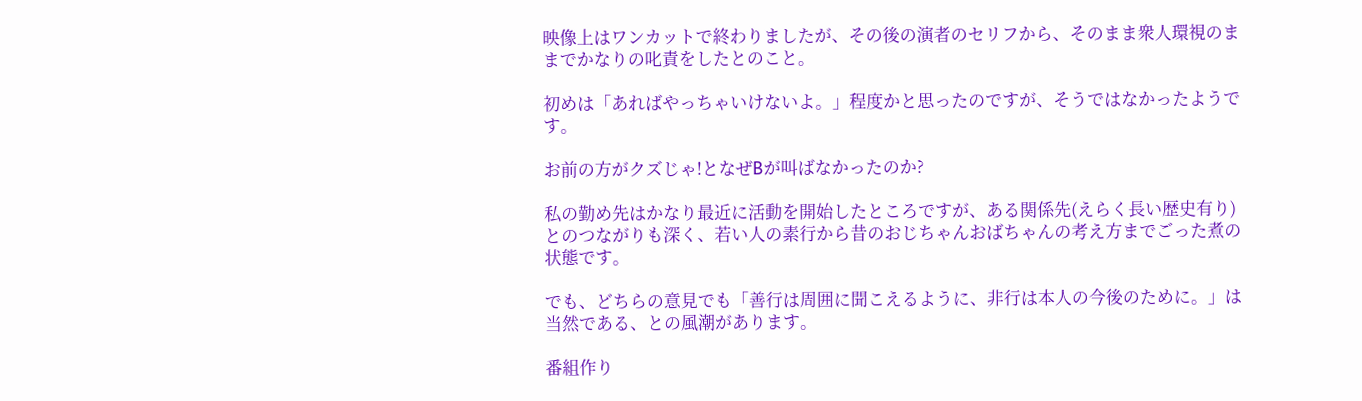映像上はワンカットで終わりましたが、その後の演者のセリフから、そのまま衆人環視のままでかなりの叱責をしたとのこと。

初めは「あればやっちゃいけないよ。」程度かと思ったのですが、そうではなかったようです。

お前の方がクズじゃ!となぜBが叫ばなかったのか?

私の勤め先はかなり最近に活動を開始したところですが、ある関係先(えらく長い歴史有り)とのつながりも深く、若い人の素行から昔のおじちゃんおばちゃんの考え方までごった煮の状態です。

でも、どちらの意見でも「善行は周囲に聞こえるように、非行は本人の今後のために。」は当然である、との風潮があります。

番組作り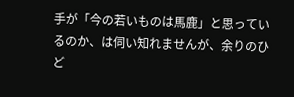手が「今の若いものは馬鹿」と思っているのか、は伺い知れませんが、余りのひど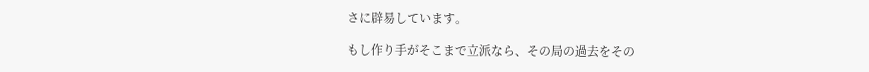さに辟易しています。

もし作り手がそこまで立派なら、その局の過去をその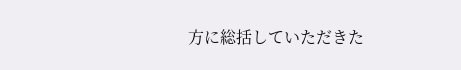方に総括していただきた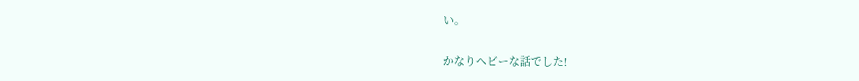い。

かなりヘビーな話でした!